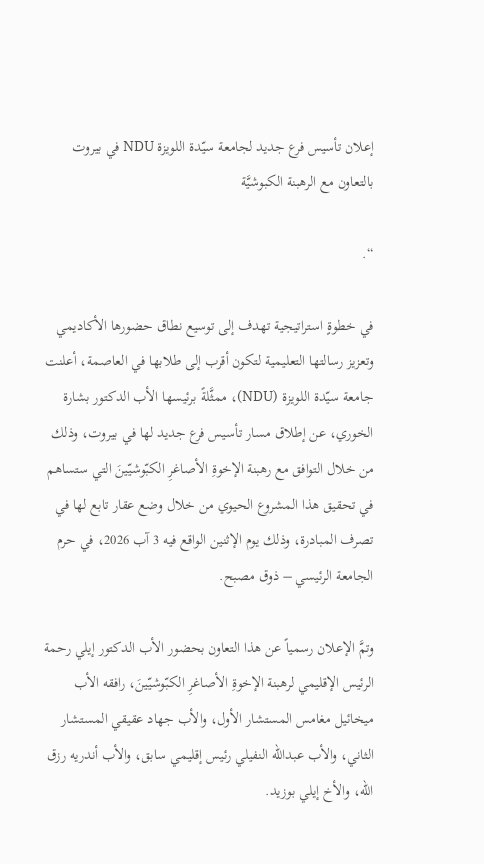إعلان تأسيس فرع جديد لجامعة سيّدة اللويزة NDU في بيروت بالتعاون مع الرهبنة الكبوشيَّة

“.

في خطوةٍ استراتيجية تهدف إلى توسيع نطاق حضورها الأكاديمي وتعزيز رسالتها التعليمية لتكون أقرب إلى طلابها في العاصمة، أعلنت جامعة سيّدة اللويزة (NDU)، ممثَّلةً برئيسها الأب الدكتور بشارة الخوري، عن إطلاق مسار تأسيس فرع جديد لها في بيروت، وذلك من خلال التوافق مع رهبنة الإخوةِ الأصاغرِ الكبّوشيّينَ التي ستساهم في تحقيق هذا المشروع الحيوي من خلال وضع عقار تابع لها في تصرف المبادرة، وذلك يوم الإثنين الواقع فيه 3 آب 2026، في حرم الجامعة الرئيسي – ذوق مصبح.

وتمَّ الإعلان رسمياً عن هذا التعاون بحضور الأب الدكتور إيلي رحمة الرئيس الإقليمي لرهبنة الإخوةِ الأصاغرِ الكبّوشيّينَ، رافقه الأب ميخائيل مغامس المستشار الأول، والأب جهاد عقيقي المستشار الثاني، والأب عبدالله النفيلي رئيس إقليمي سابق، والأب أندريه رزق الله، والأخ إيلي بوزيد.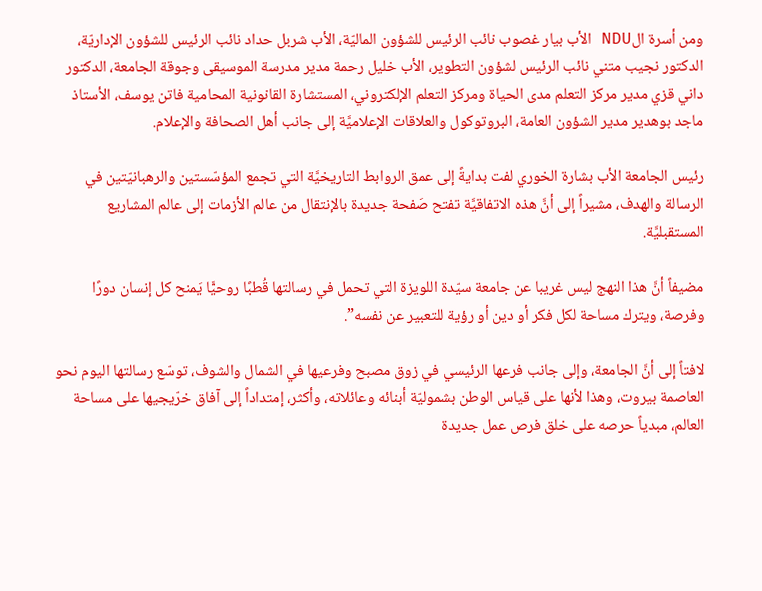ومن أسرة الNDU الأب بيار غصوب نائب الرئيس للشؤون الماليّة، الأب شربل حداد نائب الرئيس للشؤون الإداريّة، الدكتور نجيب متني نائب الرئيس لشؤون التطوير، الأب خليل رحمة مدير مدرسة الموسيقى وجوقة الجامعة، الدكتور داني قزي مدير مركز التعلم مدى الحياة ومركز التعلم الإلكتروني، المستشارة القانونية المحامية فاتن يوسف، الأستاذ ماجد بوهدير مدير الشؤون العامة، البروتوكول والعلاقات الإعلاميَّة إلى جانب أهل الصحافة والإعلام.

رئيس الجامعة الأب بشارة الخوري لفت بدايةً إلى عمق الروابط التاريخيَّة التي تجمع المؤسّستين والرهبانيّتين في الرسالة والهدف، مشيراً إلى أنَّ هذه الاتفاقيَّة تفتح صَفحة جديدة بالإنتقال من عالم الأزمات إلى عالم المشاريع المستقبليَّة.

مضيفاً أنَّ هذا النهج ليس غريبا عن جامعة سيّدة اللويزة التي تحمل في رسالتها قُطبًا روحيًّا يَمنح كل إنسان دورًا وفرصة، ويترك مساحة لكل فكر أو دين أو رؤية للتعبير عن نفسه”.

لافتاً إلى أنَّ الجامعة، وإلى جانب فرعها الرئيسي في زوق مصبح وفرعيها في الشمال والشوف، توسّع رسالتها اليوم نحو العاصمة بيروت، وهذا لأنها على قياس الوطن بشموليّة أبنائه وعائلاته، وأكثر، إمتداداً إلى آفاق خرّيجيها على مساحة العالم، مبدياً حرصه على خلق فرص عمل جديدة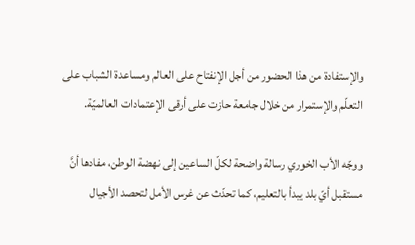والإستفادة من هذا الحضور من أجل الإنفتاح على العالم ومساعدة الشباب على التعلّم والإستمرار من خلال جامعة حازت على أرقى الإعتمادات العالميّة.

ووجّه الأب الخوري رسالة واضحة لكلّ الساعين إلى نهضة الوطن، مفادها أنَّ مستقبل أيّ بلد يبدأ بالتعليم، كما تحدّث عن غرس الأمل لتحصد الأجيال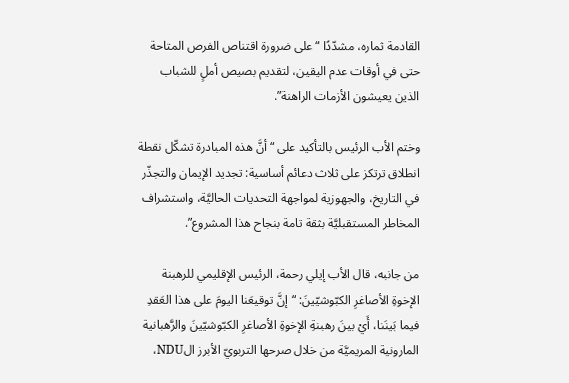القادمة ثماره، مشدّدًا “على ضرورة اقتناص الفرص المتاحة حتى في أوقات عدم اليقين، لتقديم بصيص أملٍ للشباب الذين يعيشون الأزمات الراهنة”.

وختم الأب الرئيس بالتأكيد على “أنَّ هذه المبادرة تشكّل نقطة انطلاق ترتكز على ثلاث دعائم أساسية: تجديد الإيمان والتجذّر في التاريخ، والجهوزية لمواجهة التحديات الحاليَّة، واستشراف المخاطر المستقبليَّة بثقة تامة بنجاح هذا المشروع”.

من جانبه، قال الأب إيلي رحمة، الرئيس الإقليمي للرهبنة الإخوةِ الأصاغرِ الكبّوشيّينَ: “إنَّ توقيعَنا اليومَ على هذا العَقدِ فيما بَينَنا، أَيْ بينَ رهبنةِ الإخوةِ الأصاغرِ الكبّوشيّينَ والرَّهبانية المارونية المريميَّة من خلال صرحها التربويّ الأبرز الNDU،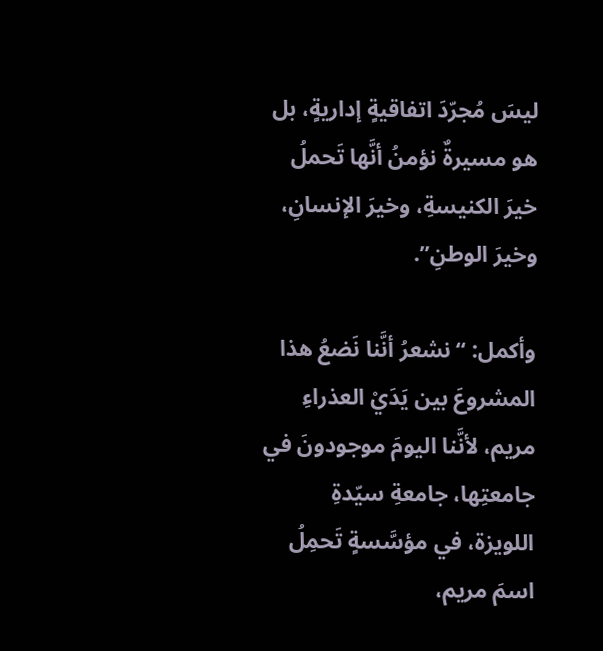ليسَ مُجرّدَ اتفاقيةٍ إداريةٍ، بل هو مسيرةٌ نؤمنُ أنَّها تَحملُ خيرَ الكنيسةِ، وخيرَ الإنسانِ، وخيرَ الوطنِ”.

وأكمل: “نشعرُ أنَّنا نَضعُ هذا المشروعَ بين يَدَيْ العذراءِ مريم، لأنَّنا اليومَ موجودونَ في جامعتِها، جامعةِ سيّدةِ اللويزة، في مؤسَّسةٍ تَحمِلُ اسمَ مريم،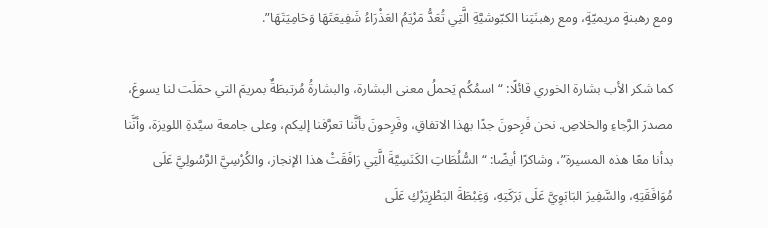ومع رهبنةٍ مريميّةٍ، ومع رهبنَتِنا الكبّوشيَّةِ الَّتِي تُعَدُّ مَرْيَمُ العَذْرَاءُ شَفِيعَتَهَا وَحَامِيَتَهَا”.

كما شكر الأب بشارة الخوري قائلًا: “اسمُكُم يَحملُ معنى البشارة، والبشارةُ مُرتبطَةٌ بمريمَ التي حمَلَت لنا يسوعَ، مصدرَ الرَّجاءِ والخلاصِ. نحن فَرِحونَ جدًا بهذا الاتفاقِ، وفَرِحونَ بأنَّنا تعرَّفنا إليكم، وعلى جامعة سيَّدةِ اللويزة، وأنَّنا بدأنا معًا هذه المسيرة”، وشاكرًا أيضًا: “السُّلُطَاتِ الكَنَسِيَّةَ الَّتِي رَافَقَتْ هذا الإنجاز، والكُرْسِيَّ الرَّسُولِيَّ عَلَى مُوَافَقَتِهِ، والسَّفِيرَ البَابَوِيَّ عَلَى بَرَكَتِهِ، وَغِبْطَةَ البَطْرِيَرْكِ عَلَى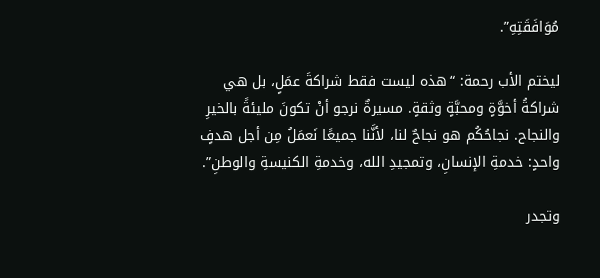مُوَافَقَتِهِ”.

ليختم الأب رحمة: “هذه ليست فقط شراكةَ عمَلٍ، بل هي شراكةُ أخوَّةٍ ومحبَّةٍ وثقةٍ. مسيرةٌ نرجو أنْ تكونَ مليئةً بالخيرِ والنجاح. نجاحُكُم هو نجاحٌ لنا، لأنَّنا جميعًا نَعمَلُ مِن أجل هدفٍ واحدٍ: خدمةِ الإنسانِ، وتمجيدِ الله، وخدمةِ الكنيسةِ والوطنِ”.

وتجدر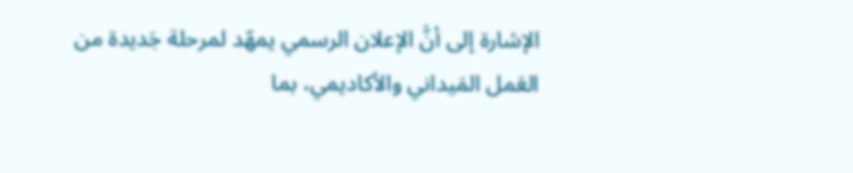الإشارة إلى أنَّ الإعلان الرسمي يمهّد لمرحلة جَديدة من العَمل المَيداني والأكاديمي، بما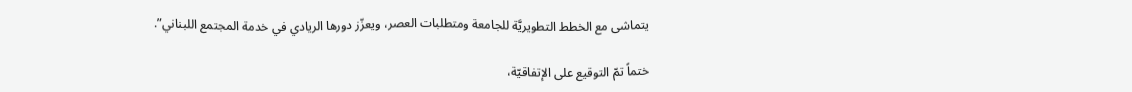يتماشى مع الخطط التطويريَّة للجامعة ومتطلبات العصر، ويعزّز دورها الريادي في خدمة المجتمع اللبناني”.

ختماً تمّ التوقيع على الإتفاقيّة،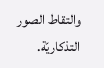والتقاط الصور التذكاريّة.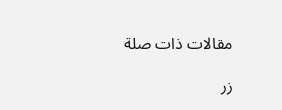مقالات ذات صلة

زر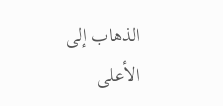الذهاب إلى الأعلى